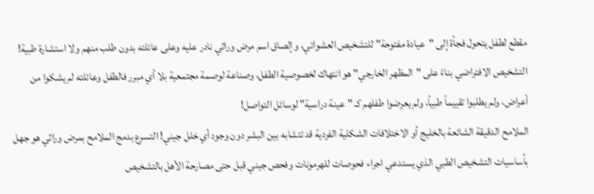مقطع لطفل يتحول فجأة إلى "عيادة مفتوحة" للتشخيص العشوائي، وإلصاق اسم مرض وراثي نادر عليه وعلى عائلته بدون طلب منهم ولا استشارة طبية!
التشخيص الافتراضي بناءً على "المظهر الخارجي" هو انتهاك لخصوصية الطفل، وصناعة لوصمة مجتمعية بلا أي مبرر فالطفل وعائلته لم يشكوا من أعراض، ولم يطلبوا تقييماً طبياً، ولم يعرضوا طفلهم كـ "عينة دراسية" لوسائل التواصل!
الملامح الدقيقة الشائعة بالخليج أو الاختلافات الشكلية الفردية قد تتشابه بين البشر دون وجود أي خلل جيني! التسرع بدمج الملامح بمرض وراثي هو جهل بأساسيات التشخيص الطبي الذي يستدعي اجراء فحوصات للهرمونات وفحص جيني قبل حتى مصارحة الأهل بالتشخيص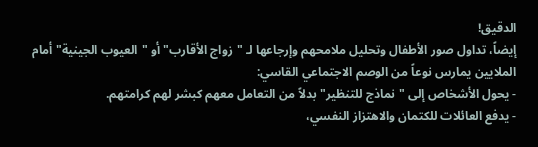الدقيق!
إيضاً، تداول صور الأطفال وتحليل ملامحهم وإرجاعها لـ "زواج الأقارب" أو "العيوب الجينية" أمام الملايين يمارس نوعاً من الوصم الاجتماعي القاسي:
- يحول الأشخاص إلى "نماذج للتنظير" بدلاً من التعامل معهم كبشر لهم كرامتهم.
- يدفع العائلات للكتمان والاهتزاز النفسي،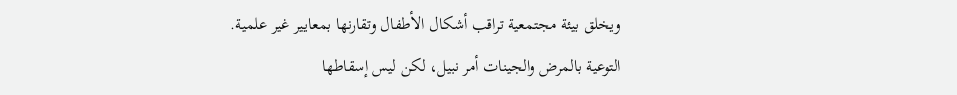ويخلق بيئة مجتمعية تراقب أشكال الأطفال وتقارنها بمعايير غير علمية.
التوعية بالمرض والجينات أمر نبيل، لكن ليس إسقاطها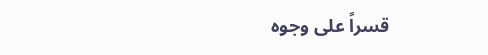قسراً على وجوه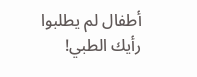أطفال لم يطلبوا رأيك الطبي!